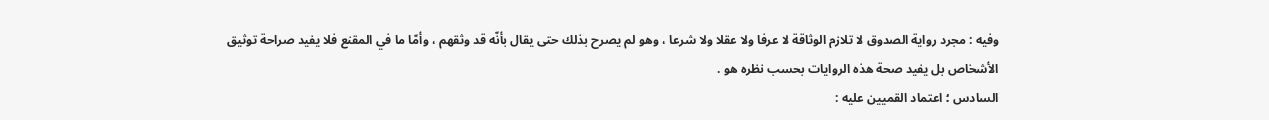وفيه : مجرد رواية الصدوق لا تلازم الوثاقة لا عرفا ولا عقلا ولا شرعا ، وهو لم يصرح بذلك حتى يقال بأنّه قد وثقهم ، وأمّا ما في المقنع فلا يفيد صراحة توثيق الأشخاص بل يفيد صحة هذه الروايات بحسب نظره هو .
السادس ؛ اعتماد القميين عليه :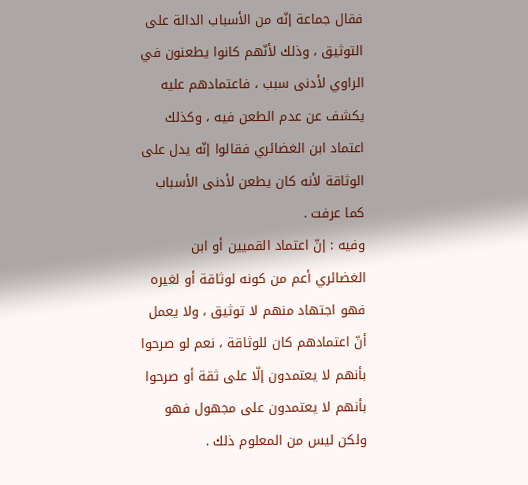فقال جماعة إنّه من الأسباب الدالة على التوثيق ، وذلك لأنّهم كانوا يطعنون في الراوي لأدنى سبب ، فاعتمادهم عليه يكشف عن عدم الطعن فيه ، وكذلك اعتماد ابن الغضائري فقالوا إنّه يدل على الوثاقة لأنه كان يطعن لأدنى الأسباب كما عرفت .
وفيه : إنّ اعتماد القميين أو ابن الغضائري أعم من كونه لوثاقة أو لغيره فهو اجتهاد منهم لا توثيق ، ولا يعمل أنّ اعتمادهم كان للوثاقة ، نعم لو صرحوا بأنهم لا يعتمدون إلّا على ثقة أو صرحوا بأنهم لا يعتمدون على مجهول فهو ولكن ليس من المعلوم ذلك .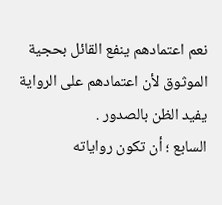نعم اعتمادهم ينفع القائل بحجية الموثوق لأن اعتمادهم على الرواية يفيد الظن بالصدور .
السابع ؛ أن تكون رواياته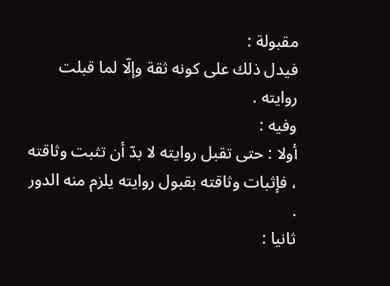مقبولة :
فيدل ذلك على كونه ثقة وإلّا لما قبلت روايته .
وفيه :
أولا : حتى تقبل روايته لا بدّ أن تثبت وثاقته ، فإثبات وثاقته بقبول روايته يلزم منه الدور .
ثانيا :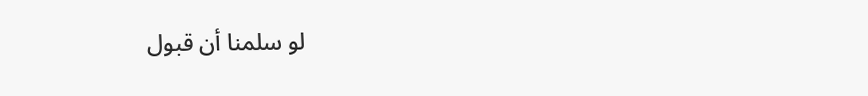لو سلمنا أن قبول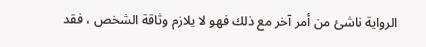الرواية ناشئ من أمر آخر مع ذلك فهو لا يلازم وثاقة الشخص ، فقد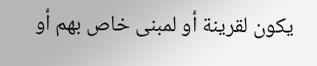يكون لقرينة أو لمبنى خاص بهم أو